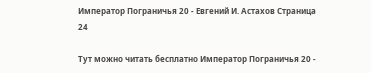Император Пограничья 20 - Евгений И. Астахов Страница 24

Тут можно читать бесплатно Император Пограничья 20 -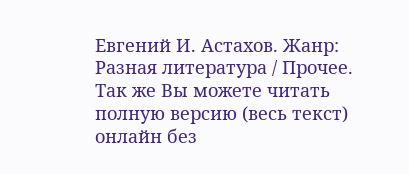Евгений И. Астахов. Жанр: Разная литература / Прочее. Так же Вы можете читать полную версию (весь текст) онлайн без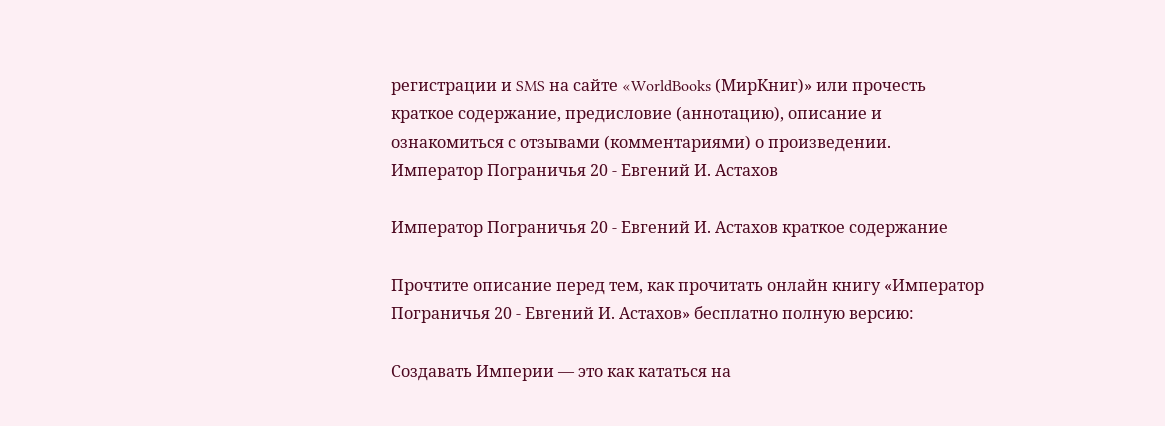регистрации и SMS на сайте «WorldBooks (МирКниг)» или прочесть краткое содержание, предисловие (аннотацию), описание и ознакомиться с отзывами (комментариями) о произведении.
Император Пограничья 20 - Евгений И. Астахов

Император Пограничья 20 - Евгений И. Астахов краткое содержание

Прочтите описание перед тем, как прочитать онлайн книгу «Император Пограничья 20 - Евгений И. Астахов» бесплатно полную версию:

Создавать Империи — это как кататься на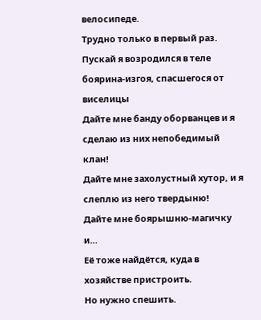велосипеде.
Трудно только в первый раз.
Пускай я возродился в теле боярина-изгоя, спасшегося от виселицы
Дайте мне банду оборванцев и я сделаю из них непобедимый клан!
Дайте мне захолустный хутор, и я слеплю из него твердыню!
Дайте мне боярышню-магичку и…
Её тоже найдётся, куда в хозяйстве пристроить.
Но нужно спешить.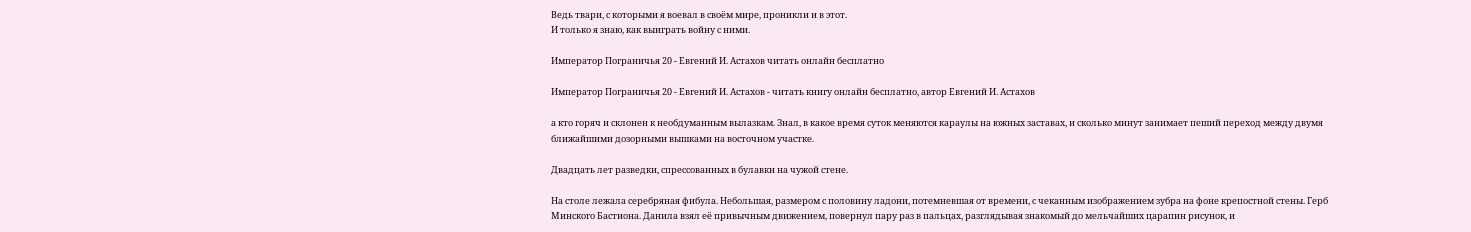Ведь твари, с которыми я воевал в своём мире, проникли и в этот.
И только я знаю, как выиграть войну с ними.

Император Пограничья 20 - Евгений И. Астахов читать онлайн бесплатно

Император Пограничья 20 - Евгений И. Астахов - читать книгу онлайн бесплатно, автор Евгений И. Астахов

а кто горяч и склонен к необдуманным вылазкам. Знал, в какое время суток меняются караулы на южных заставах, и сколько минут занимает пеший переход между двумя ближайшими дозорными вышками на восточном участке.

Двадцать лет разведки, спрессованных в булавки на чужой стене.

На столе лежала серебряная фибула. Небольшая, размером с половину ладони, потемневшая от времени, с чеканным изображением зубра на фоне крепостной стены. Герб Минского Бастиона. Данила взял её привычным движением, повернул пару раз в пальцах, разглядывая знакомый до мельчайших царапин рисунок, и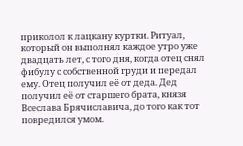приколол к лацкану куртки. Ритуал, который он выполнял каждое утро уже двадцать лет, с того дня, когда отец снял фибулу с собственной груди и передал ему. Отец получил её от деда. Дед получил её от старшего брата, князя Всеслава Брячиславича, до того как тот повредился умом.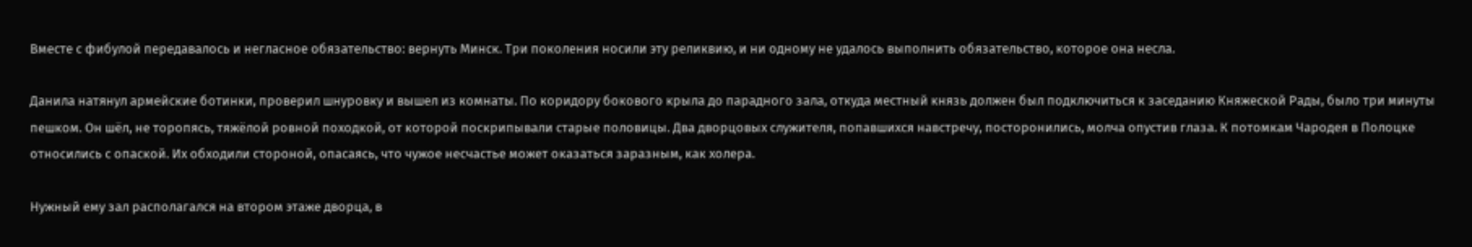Вместе с фибулой передавалось и негласное обязательство: вернуть Минск. Три поколения носили эту реликвию, и ни одному не удалось выполнить обязательство, которое она несла.

Данила натянул армейские ботинки, проверил шнуровку и вышел из комнаты. По коридору бокового крыла до парадного зала, откуда местный князь должен был подключиться к заседанию Княжеской Рады, было три минуты пешком. Он шёл, не торопясь, тяжёлой ровной походкой, от которой поскрипывали старые половицы. Два дворцовых служителя, попавшихся навстречу, посторонились, молча опустив глаза. К потомкам Чародея в Полоцке относились с опаской. Их обходили стороной, опасаясь, что чужое несчастье может оказаться заразным, как холера.

Нужный ему зал располагался на втором этаже дворца, в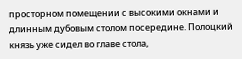просторном помещении с высокими окнами и длинным дубовым столом посередине. Полоцкий князь уже сидел во главе стола,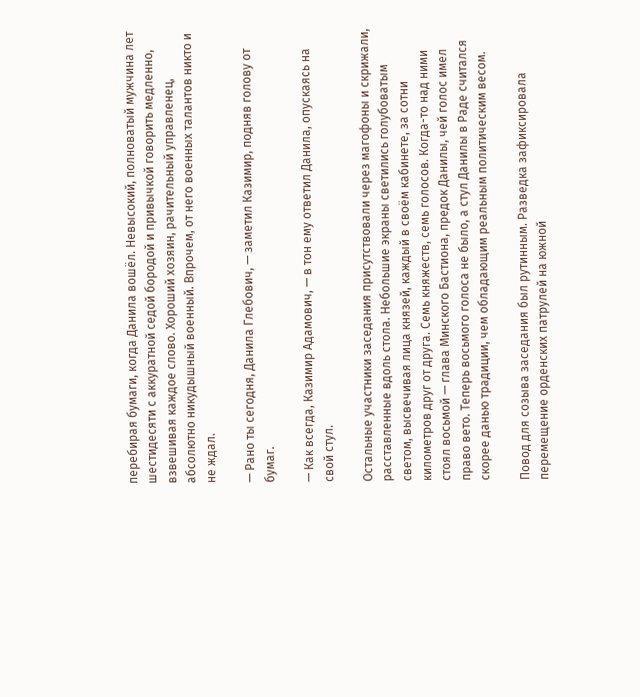перебирая бумаги, когда Данила вошёл. Невысокий, полноватый мужчина лет шестидесяти с аккуратной седой бородой и привычкой говорить медленно, взвешивая каждое слово. Хороший хозяин, рачительный управленец, абсолютно никудышный военный. Впрочем, от него военных талантов никто и не ждал.

— Рано ты сегодня, Данила Глебович, — заметил Казимир, подняв голову от бумаг.

— Как всегда, Казимир Адамович, — в тон ему ответил Данила, опускаясь на свой стул.

Остальные участники заседания присутствовали через магофоны и скрижали, расставленные вдоль стола. Небольшие экраны светились голубоватым светом, высвечивая лица князей, каждый в своём кабинете, за сотни километров друг от друга. Семь княжеств, семь голосов. Когда-то над ними стоял восьмой — глава Минского Бастиона, предок Данилы, чей голос имел право вето. Теперь восьмого голоса не было, а стул Данилы в Раде считался скорее данью традиции, чем обладающим реальным политическим весом.

Повод для созыва заседания был рутинным. Разведка зафиксировала перемещение орденских патрулей на южной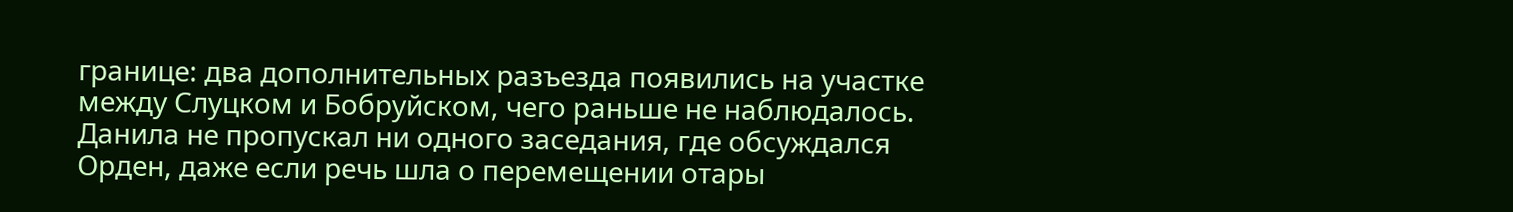границе: два дополнительных разъезда появились на участке между Слуцком и Бобруйском, чего раньше не наблюдалось. Данила не пропускал ни одного заседания, где обсуждался Орден, даже если речь шла о перемещении отары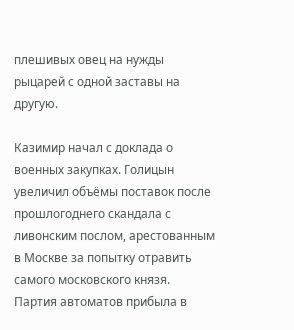плешивых овец на нужды рыцарей с одной заставы на другую.

Казимир начал с доклада о военных закупках. Голицын увеличил объёмы поставок после прошлогоднего скандала с ливонским послом, арестованным в Москве за попытку отравить самого московского князя. Партия автоматов прибыла в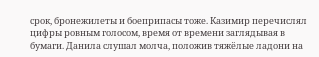срок, бронежилеты и боеприпасы тоже. Казимир перечислял цифры ровным голосом, время от времени заглядывая в бумаги. Данила слушал молча, положив тяжёлые ладони на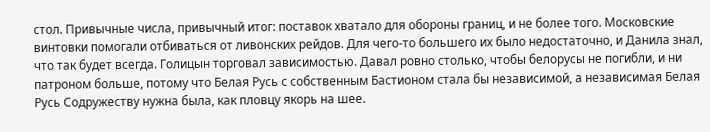стол. Привычные числа, привычный итог: поставок хватало для обороны границ, и не более того. Московские винтовки помогали отбиваться от ливонских рейдов. Для чего-то большего их было недостаточно, и Данила знал, что так будет всегда. Голицын торговал зависимостью. Давал ровно столько, чтобы белорусы не погибли, и ни патроном больше, потому что Белая Русь с собственным Бастионом стала бы независимой, а независимая Белая Русь Содружеству нужна была, как пловцу якорь на шее.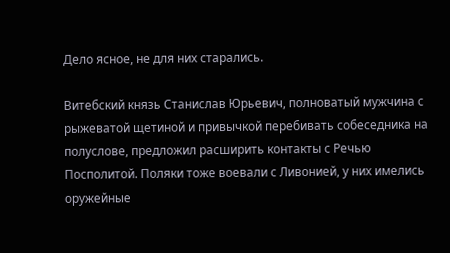Дело ясное, не для них старались.

Витебский князь Станислав Юрьевич, полноватый мужчина с рыжеватой щетиной и привычкой перебивать собеседника на полуслове, предложил расширить контакты с Речью Посполитой. Поляки тоже воевали с Ливонией, у них имелись оружейные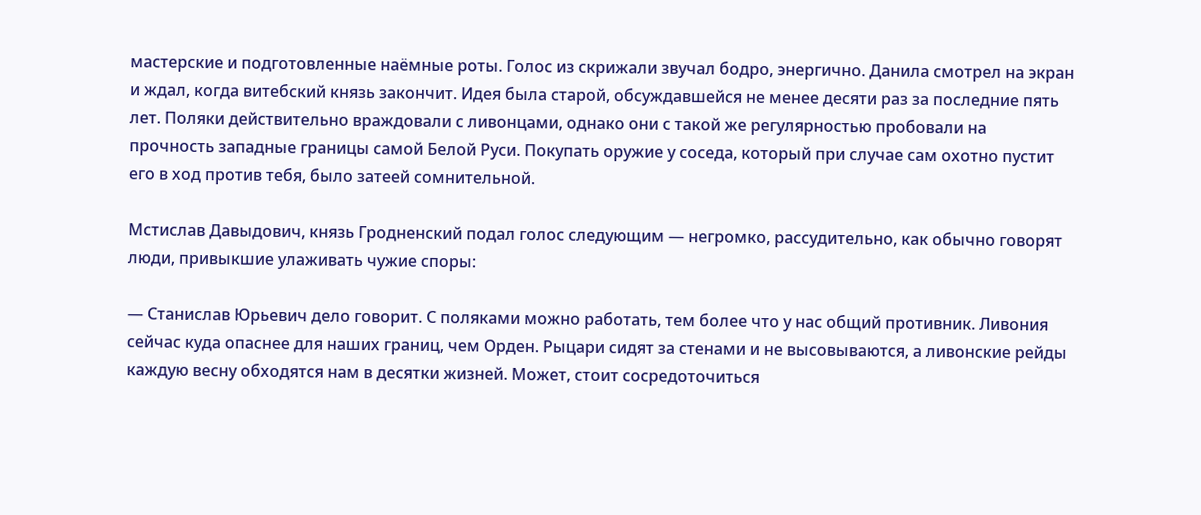мастерские и подготовленные наёмные роты. Голос из скрижали звучал бодро, энергично. Данила смотрел на экран и ждал, когда витебский князь закончит. Идея была старой, обсуждавшейся не менее десяти раз за последние пять лет. Поляки действительно враждовали с ливонцами, однако они с такой же регулярностью пробовали на прочность западные границы самой Белой Руси. Покупать оружие у соседа, который при случае сам охотно пустит его в ход против тебя, было затеей сомнительной.

Мстислав Давыдович, князь Гродненский подал голос следующим — негромко, рассудительно, как обычно говорят люди, привыкшие улаживать чужие споры:

— Станислав Юрьевич дело говорит. С поляками можно работать, тем более что у нас общий противник. Ливония сейчас куда опаснее для наших границ, чем Орден. Рыцари сидят за стенами и не высовываются, а ливонские рейды каждую весну обходятся нам в десятки жизней. Может, стоит сосредоточиться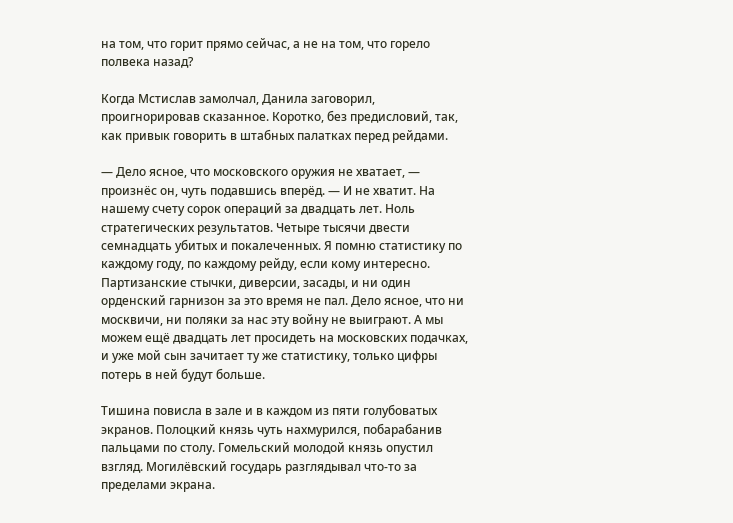на том, что горит прямо сейчас, а не на том, что горело полвека назад?

Когда Мстислав замолчал, Данила заговорил, проигнорировав сказанное. Коротко, без предисловий, так, как привык говорить в штабных палатках перед рейдами.

— Дело ясное, что московского оружия не хватает, — произнёс он, чуть подавшись вперёд. — И не хватит. На нашему счету сорок операций за двадцать лет. Ноль стратегических результатов. Четыре тысячи двести семнадцать убитых и покалеченных. Я помню статистику по каждому году, по каждому рейду, если кому интересно. Партизанские стычки, диверсии, засады, и ни один орденский гарнизон за это время не пал. Дело ясное, что ни москвичи, ни поляки за нас эту войну не выиграют. А мы можем ещё двадцать лет просидеть на московских подачках, и уже мой сын зачитает ту же статистику, только цифры потерь в ней будут больше.

Тишина повисла в зале и в каждом из пяти голубоватых экранов. Полоцкий князь чуть нахмурился, побарабанив пальцами по столу. Гомельский молодой князь опустил взгляд. Могилёвский государь разглядывал что-то за пределами экрана.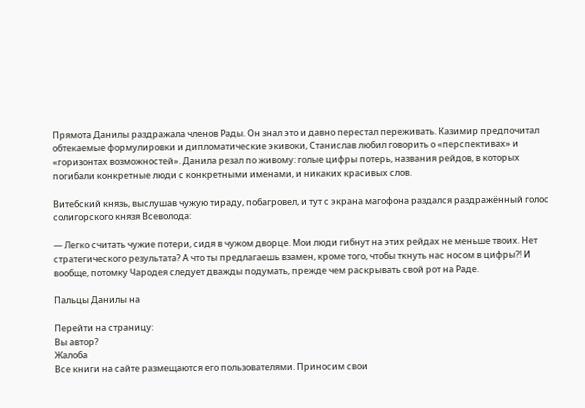Прямота Данилы раздражала членов Рады. Он знал это и давно перестал переживать. Казимир предпочитал обтекаемые формулировки и дипломатические экивоки, Станислав любил говорить о «перспективах» и «горизонтах возможностей». Данила резал по живому: голые цифры потерь, названия рейдов, в которых погибали конкретные люди с конкретными именами, и никаких красивых слов.

Витебский князь, выслушав чужую тираду, побагровел, и тут с экрана магофона раздался раздражённый голос солигорского князя Всеволода:

— Легко считать чужие потери, сидя в чужом дворце. Мои люди гибнут на этих рейдах не меньше твоих. Нет стратегического результата? А что ты предлагаешь взамен, кроме того, чтобы ткнуть нас носом в цифры⁈ И вообще, потомку Чародея следует дважды подумать, прежде чем раскрывать свой рот на Раде.

Пальцы Данилы на

Перейти на страницу:
Вы автор?
Жалоба
Все книги на сайте размещаются его пользователями. Приносим свои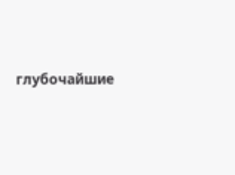глубочайшие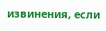извинения, если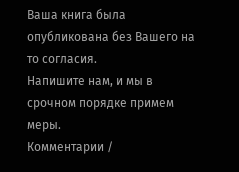Ваша книга была опубликована без Вашего на то согласия.
Напишите нам, и мы в срочном порядке примем меры.
Комментарии /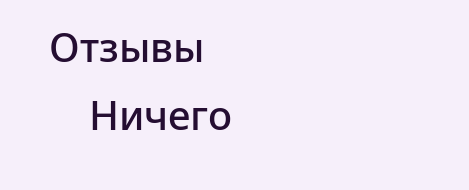Отзывы
    Ничего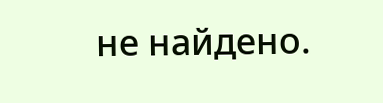не найдено.